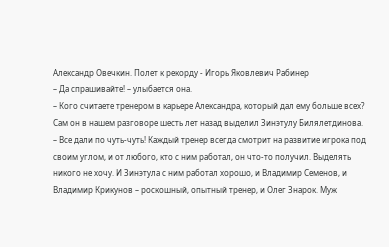Александр Овечкин. Полет к рекорду - Игорь Яковлевич Рабинер
– Да спрашивайте! – улыбается она.
– Кого считаете тренером в карьере Александра, который дал ему больше всех? Сам он в нашем разговоре шесть лет назад выделил Зинэтулу Билялетдинова.
– Все дали по чуть-чуть! Каждый тренер всегда смотрит на развитие игрока под своим углом, и от любого, кто с ним работал, он что-то получил. Выделять никого не хочу. И Зинэтула с ним работал хорошо, и Владимир Семенов, и Владимир Крикунов – роскошный, опытный тренер, и Олег Знарок. Муж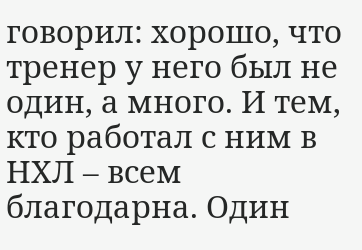говорил: хорошо, что тренер у него был не один, а много. И тем, кто работал с ним в НХЛ – всем благодарна. Один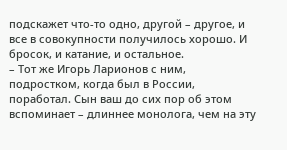подскажет что-то одно, другой – другое, и все в совокупности получилось хорошо. И бросок, и катание, и остальное.
– Тот же Игорь Ларионов с ним, подростком, когда был в России, поработал. Сын ваш до сих пор об этом вспоминает – длиннее монолога, чем на эту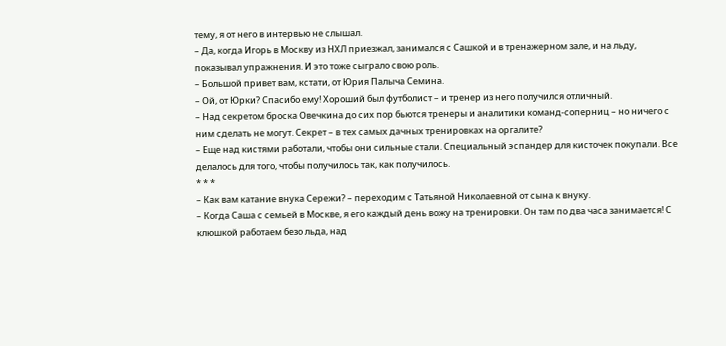тему, я от него в интервью не слышал.
– Да, когда Игорь в Москву из НХЛ приезжал, занимался с Сашкой и в тренажерном зале, и на льду, показывал упражнения. И это тоже сыграло свою роль.
– Большой привет вам, кстати, от Юрия Палыча Семина.
– Ой, от Юрки? Спасибо ему! Хороший был футболист – и тренер из него получился отличный.
– Над секретом броска Овечкина до сих пор бьются тренеры и аналитики команд-соперниц – но ничего с ним сделать не могут. Секрет – в тех самых дачных тренировках на оргалите?
– Еще над кистями работали, чтобы они сильные стали. Специальный эспандер для кисточек покупали. Все делалось для того, чтобы получилось так, как получилось.
* * *
– Как вам катание внука Сережи? – переходим с Татьяной Николаевной от сына к внуку.
– Когда Саша с семьей в Москве, я его каждый день вожу на тренировки. Он там по два часа занимается! С клюшкой работаем безо льда, над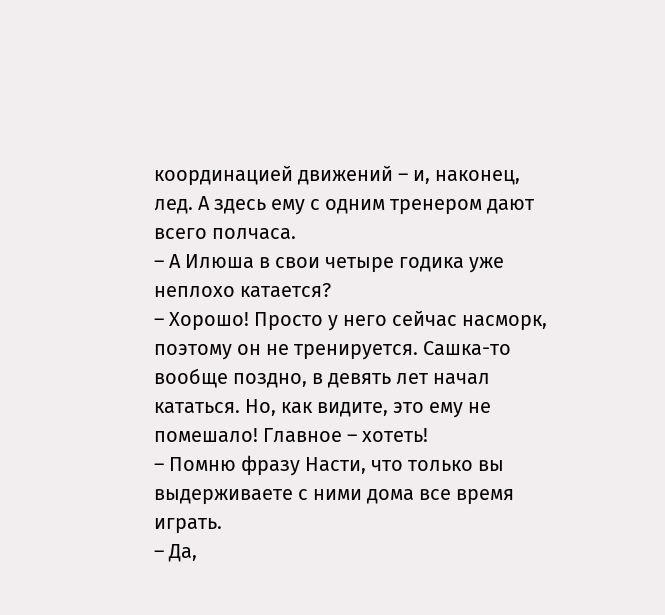координацией движений – и, наконец, лед. А здесь ему с одним тренером дают всего полчаса.
– А Илюша в свои четыре годика уже неплохо катается?
– Хорошо! Просто у него сейчас насморк, поэтому он не тренируется. Сашка-то вообще поздно, в девять лет начал кататься. Но, как видите, это ему не помешало! Главное – хотеть!
– Помню фразу Насти, что только вы выдерживаете с ними дома все время играть.
– Да,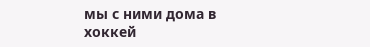мы с ними дома в хоккей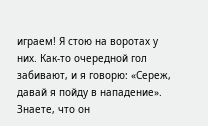играем! Я стою на воротах у них. Как-то очередной гол забивают, и я говорю: «Сереж, давай я пойду в нападение». Знаете, что он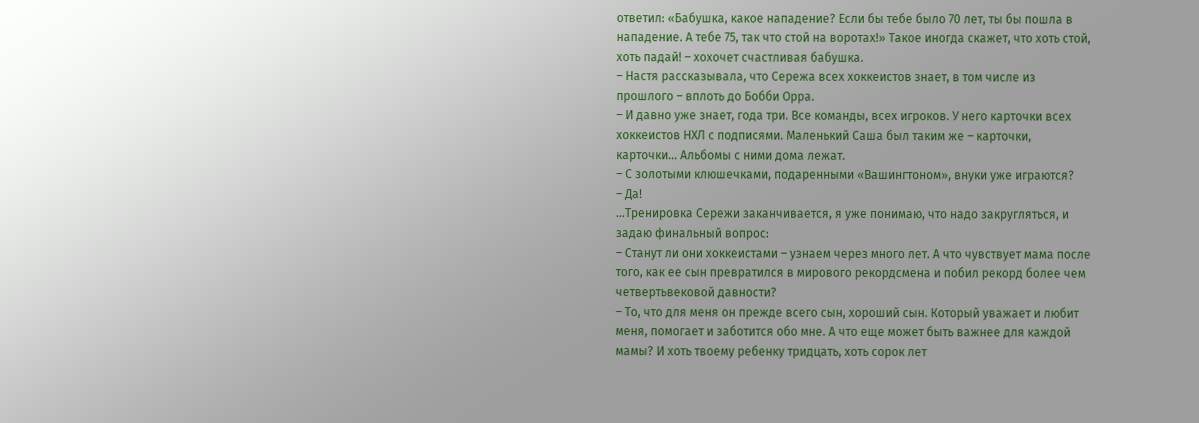ответил: «Бабушка, какое нападение? Если бы тебе было 70 лет, ты бы пошла в нападение. А тебе 75, так что стой на воротах!» Такое иногда скажет, что хоть стой, хоть падай! – хохочет счастливая бабушка.
– Настя рассказывала, что Сережа всех хоккеистов знает, в том числе из прошлого – вплоть до Бобби Орра.
– И давно уже знает, года три. Все команды, всех игроков. У него карточки всех хоккеистов НХЛ с подписями. Маленький Саша был таким же – карточки, карточки… Альбомы с ними дома лежат.
– С золотыми клюшечками, подаренными «Вашингтоном», внуки уже играются?
– Да!
…Тренировка Сережи заканчивается, я уже понимаю, что надо закругляться, и задаю финальный вопрос:
– Станут ли они хоккеистами – узнаем через много лет. А что чувствует мама после того, как ее сын превратился в мирового рекордсмена и побил рекорд более чем четвертьвековой давности?
– То, что для меня он прежде всего сын, хороший сын. Который уважает и любит меня, помогает и заботится обо мне. А что еще может быть важнее для каждой мамы? И хоть твоему ребенку тридцать, хоть сорок лет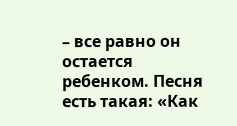– все равно он остается ребенком. Песня есть такая: «Как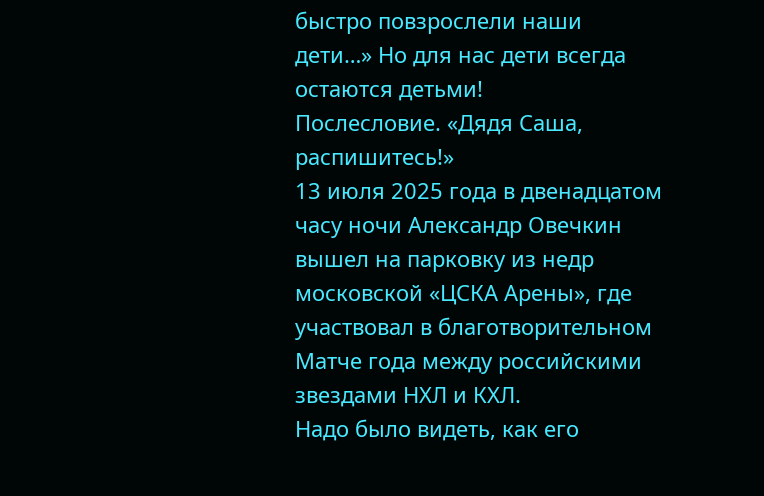быстро повзрослели наши дети…» Но для нас дети всегда остаются детьми!
Послесловие. «Дядя Саша, распишитесь!»
13 июля 2025 года в двенадцатом часу ночи Александр Овечкин вышел на парковку из недр московской «ЦСКА Арены», где участвовал в благотворительном Матче года между российскими звездами НХЛ и КХЛ.
Надо было видеть, как его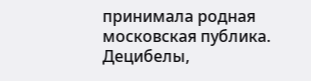принимала родная московская публика. Децибелы,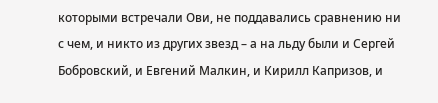которыми встречали Ови, не поддавались сравнению ни с чем, и никто из других звезд – а на льду были и Сергей Бобровский, и Евгений Малкин, и Кирилл Капризов, и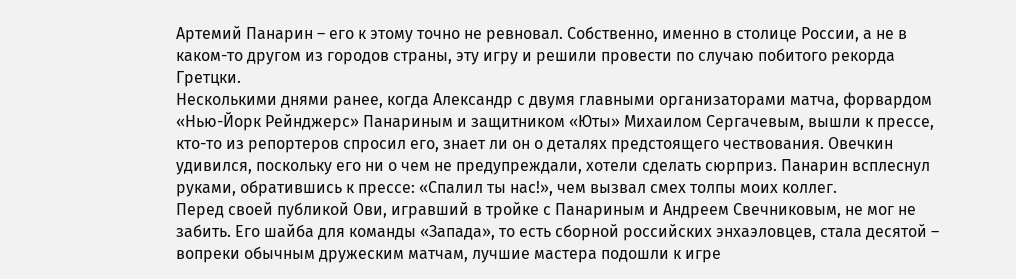Артемий Панарин – его к этому точно не ревновал. Собственно, именно в столице России, а не в каком-то другом из городов страны, эту игру и решили провести по случаю побитого рекорда Гретцки.
Несколькими днями ранее, когда Александр с двумя главными организаторами матча, форвардом «Нью-Йорк Рейнджерс» Панариным и защитником «Юты» Михаилом Сергачевым, вышли к прессе, кто-то из репортеров спросил его, знает ли он о деталях предстоящего чествования. Овечкин удивился, поскольку его ни о чем не предупреждали, хотели сделать сюрприз. Панарин всплеснул руками, обратившись к прессе: «Спалил ты нас!», чем вызвал смех толпы моих коллег.
Перед своей публикой Ови, игравший в тройке с Панариным и Андреем Свечниковым, не мог не забить. Его шайба для команды «Запада», то есть сборной российских энхаэловцев, стала десятой – вопреки обычным дружеским матчам, лучшие мастера подошли к игре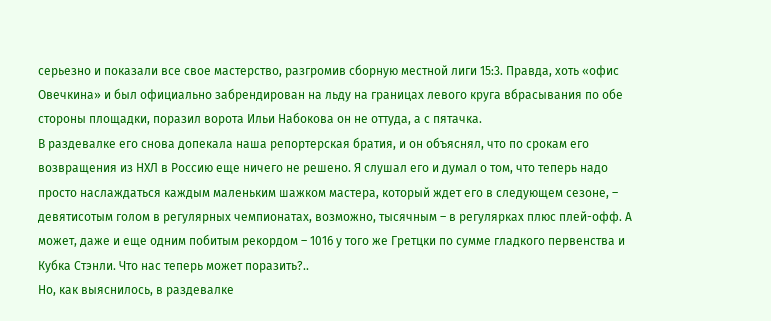серьезно и показали все свое мастерство, разгромив сборную местной лиги 15:3. Правда, хоть «офис Овечкина» и был официально забрендирован на льду на границах левого круга вбрасывания по обе стороны площадки, поразил ворота Ильи Набокова он не оттуда, а с пятачка.
В раздевалке его снова допекала наша репортерская братия, и он объяснял, что по срокам его возвращения из НХЛ в Россию еще ничего не решено. Я слушал его и думал о том, что теперь надо просто наслаждаться каждым маленьким шажком мастера, который ждет его в следующем сезоне, – девятисотым голом в регулярных чемпионатах, возможно, тысячным – в регулярках плюс плей-офф. А может, даже и еще одним побитым рекордом – 1016 у того же Гретцки по сумме гладкого первенства и Кубка Стэнли. Что нас теперь может поразить?..
Но, как выяснилось, в раздевалке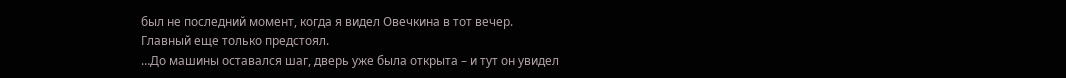был не последний момент, когда я видел Овечкина в тот вечер.
Главный еще только предстоял.
…До машины оставался шаг, дверь уже была открыта – и тут он увидел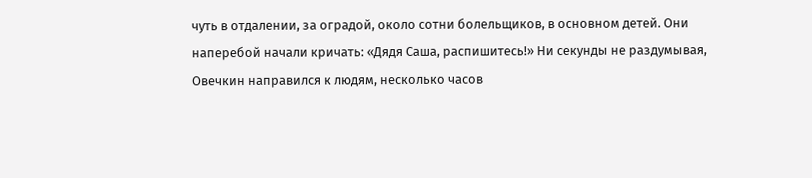чуть в отдалении, за оградой, около сотни болельщиков, в основном детей. Они наперебой начали кричать: «Дядя Саша, распишитесь!» Ни секунды не раздумывая, Овечкин направился к людям, несколько часов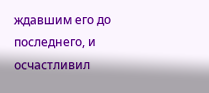ждавшим его до последнего, и осчастливил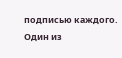подписью каждого.
Один из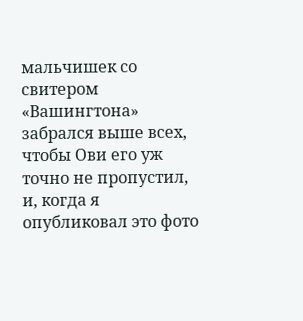мальчишек со свитером «Вашингтона» забрался выше всех, чтобы Ови его уж точно не пропустил, и, когда я опубликовал это фото